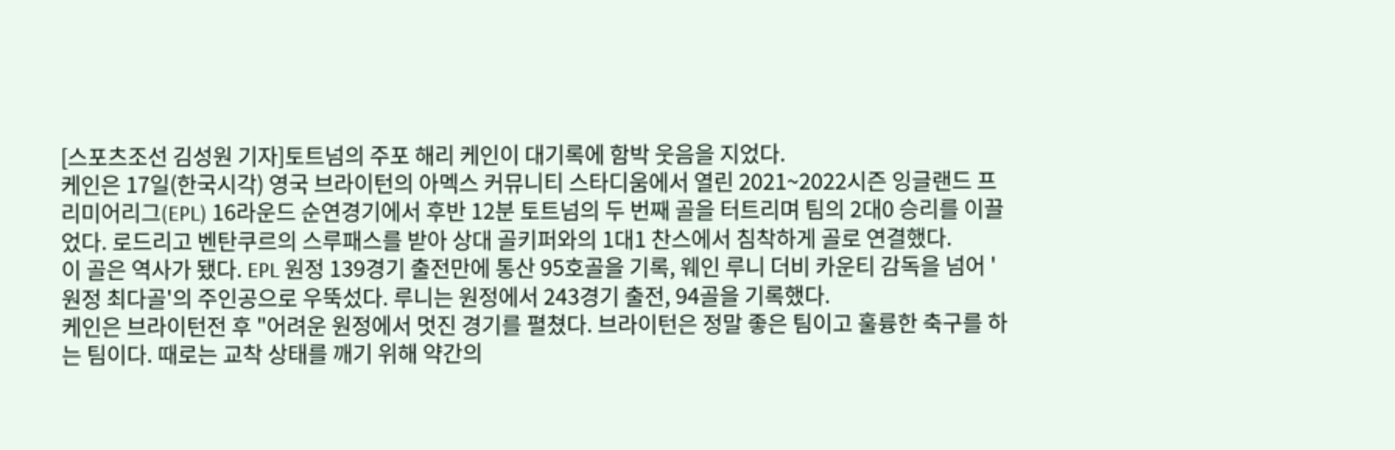[스포츠조선 김성원 기자]토트넘의 주포 해리 케인이 대기록에 함박 웃음을 지었다.
케인은 17일(한국시각) 영국 브라이턴의 아멕스 커뮤니티 스타디움에서 열린 2021~2022시즌 잉글랜드 프리미어리그(EPL) 16라운드 순연경기에서 후반 12분 토트넘의 두 번째 골을 터트리며 팀의 2대0 승리를 이끌었다. 로드리고 벤탄쿠르의 스루패스를 받아 상대 골키퍼와의 1대1 찬스에서 침착하게 골로 연결했다.
이 골은 역사가 됐다. EPL 원정 139경기 출전만에 통산 95호골을 기록, 웨인 루니 더비 카운티 감독을 넘어 '원정 최다골'의 주인공으로 우뚝섰다. 루니는 원정에서 243경기 출전, 94골을 기록했다.
케인은 브라이턴전 후 "어려운 원정에서 멋진 경기를 펼쳤다. 브라이턴은 정말 좋은 팀이고 훌륭한 축구를 하는 팀이다. 때로는 교착 상태를 깨기 위해 약간의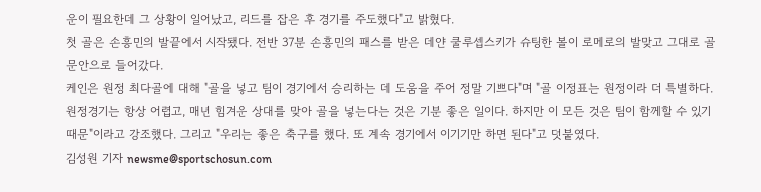운이 필요한데 그 상황이 일어났고, 리드를 잡은 후 경기를 주도했다"고 밝혔다.
첫 골은 손흥민의 발끝에서 시작됐다. 전반 37분 손흥민의 패스를 받은 데얀 쿨루셉스키가 슈팅한 볼이 로메로의 발맞고 그대로 골문안으로 들어갔다.
케인은 원정 최다골에 대해 "골을 넣고 팀이 경기에서 승리하는 데 도움을 주어 정말 기쁘다"며 "골 이정표는 원정이라 더 특별하다. 원정경기는 항상 어렵고, 매년 힘겨운 상대를 맞아 골을 넣는다는 것은 기분 좋은 일이다. 하지만 이 모든 것은 팀이 함께할 수 있기 때문"이라고 강조했다. 그리고 "우리는 좋은 축구를 했다. 또 계속 경기에서 이기기만 하면 된다"고 덧붙였다.
김성원 기자 newsme@sportschosun.com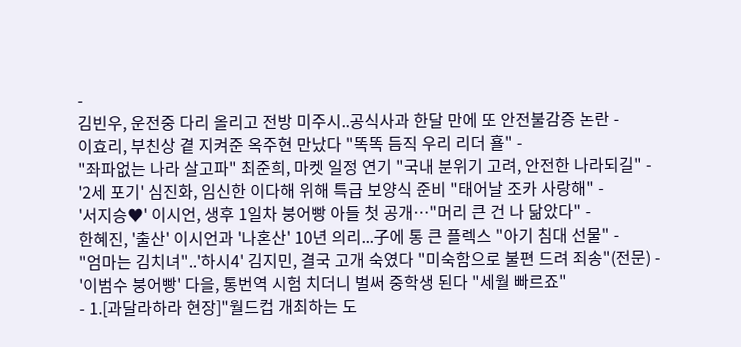-
김빈우, 운전중 다리 올리고 전방 미주시..공식사과 한달 만에 또 안전불감증 논란 -
이효리, 부친상 곁 지켜준 옥주현 만났다 "똑똑 듬직 우리 리더 횰" -
"좌파없는 나라 살고파" 최준희, 마켓 일정 연기 "국내 분위기 고려, 안전한 나라되길" -
'2세 포기' 심진화, 임신한 이다해 위해 특급 보양식 준비 "태어날 조카 사랑해" -
'서지승♥' 이시언, 생후 1일차 붕어빵 아들 첫 공개…"머리 큰 건 나 닮았다" -
한혜진, '출산' 이시언과 '나혼산' 10년 의리...子에 통 큰 플렉스 "아기 침대 선물" -
"엄마는 김치녀"..'하시4' 김지민, 결국 고개 숙였다 "미숙함으로 불편 드려 죄송"(전문) -
'이범수 붕어빵' 다을, 통번역 시험 치더니 벌써 중학생 된다 "세월 빠르죠"
- 1.[과달라하라 현장]"월드컵 개최하는 도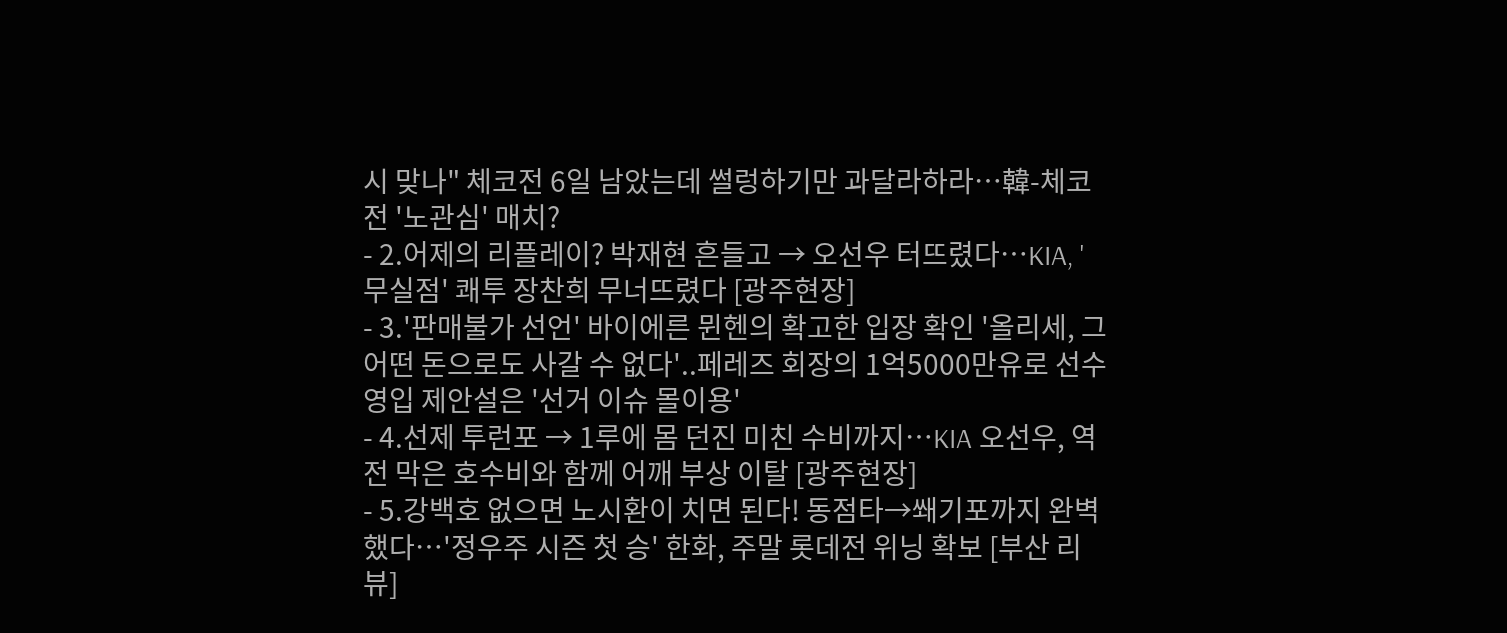시 맞나" 체코전 6일 남았는데 썰렁하기만 과달라하라…韓-체코전 '노관심' 매치?
- 2.어제의 리플레이? 박재현 흔들고 → 오선우 터뜨렸다…KIA, '무실점' 쾌투 장찬희 무너뜨렸다 [광주현장]
- 3.'판매불가 선언' 바이에른 뮌헨의 확고한 입장 확인 '올리세, 그 어떤 돈으로도 사갈 수 없다'..페레즈 회장의 1억5000만유로 선수 영입 제안설은 '선거 이슈 몰이용'
- 4.선제 투런포 → 1루에 몸 던진 미친 수비까지…KIA 오선우, 역전 막은 호수비와 함께 어깨 부상 이탈 [광주현장]
- 5.강백호 없으면 노시환이 치면 된다! 동점타→쐐기포까지 완벽했다…'정우주 시즌 첫 승' 한화, 주말 롯데전 위닝 확보 [부산 리뷰]